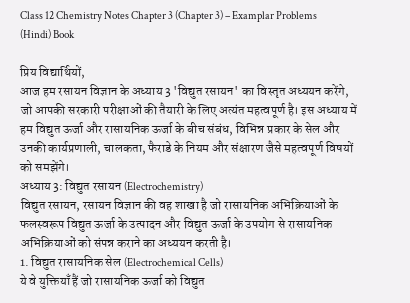Class 12 Chemistry Notes Chapter 3 (Chapter 3) – Examplar Problems (Hindi) Book

प्रिय विद्यार्थियों,
आज हम रसायन विज्ञान के अध्याय 3 'विद्युत रसायन' का विस्तृत अध्ययन करेंगे, जो आपकी सरकारी परीक्षाओं की तैयारी के लिए अत्यंत महत्वपूर्ण है। इस अध्याय में हम विद्युत ऊर्जा और रासायनिक ऊर्जा के बीच संबंध, विभिन्न प्रकार के सेल और उनकी कार्यप्रणाली, चालकता, फैराडे के नियम और संक्षारण जैसे महत्वपूर्ण विषयों को समझेंगे।
अध्याय 3: विद्युत रसायन (Electrochemistry)
विद्युत रसायन, रसायन विज्ञान की वह शाखा है जो रासायनिक अभिक्रियाओं के फलस्वरूप विद्युत ऊर्जा के उत्पादन और विद्युत ऊर्जा के उपयोग से रासायनिक अभिक्रियाओं को संपन्न कराने का अध्ययन करती है।
1. विद्युत रासायनिक सेल (Electrochemical Cells)
ये वे युक्तियाँ हैं जो रासायनिक ऊर्जा को विद्युत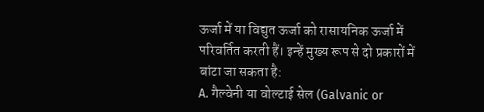ऊर्जा में या विद्युत ऊर्जा को रासायनिक ऊर्जा में परिवर्तित करती हैं। इन्हें मुख्य रूप से दो प्रकारों में बांटा जा सकता है:
A. गैल्वेनी या वोल्टाई सेल (Galvanic or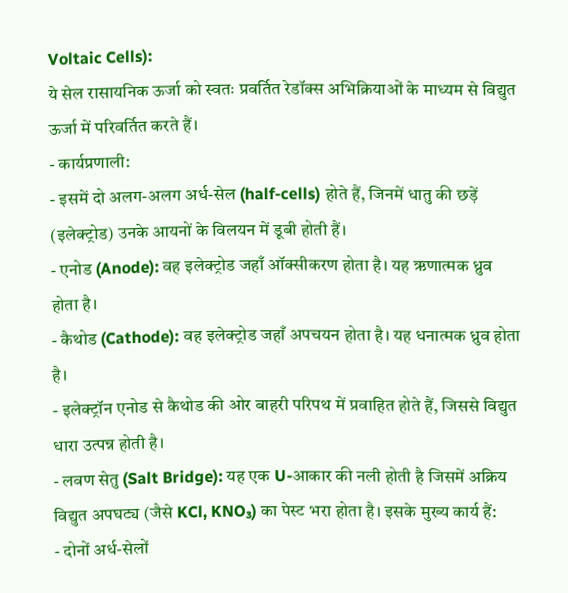Voltaic Cells):
ये सेल रासायनिक ऊर्जा को स्वतः प्रवर्तित रेडॉक्स अभिक्रियाओं के माध्यम से विद्युत ऊर्जा में परिवर्तित करते हैं।
- कार्यप्रणाली:
- इसमें दो अलग-अलग अर्ध-सेल (half-cells) होते हैं, जिनमें धातु की छड़ें (इलेक्ट्रोड) उनके आयनों के विलयन में डूबी होती हैं।
- एनोड (Anode): वह इलेक्ट्रोड जहाँ ऑक्सीकरण होता है। यह ऋणात्मक ध्रुव होता है।
- कैथोड (Cathode): वह इलेक्ट्रोड जहाँ अपचयन होता है। यह धनात्मक ध्रुव होता है।
- इलेक्ट्रॉन एनोड से कैथोड की ओर बाहरी परिपथ में प्रवाहित होते हैं, जिससे विद्युत धारा उत्पन्न होती है।
- लवण सेतु (Salt Bridge): यह एक U-आकार की नली होती है जिसमें अक्रिय विद्युत अपघट्य (जैसे KCl, KNO₃) का पेस्ट भरा होता है। इसके मुख्य कार्य हैं:
- दोनों अर्ध-सेलों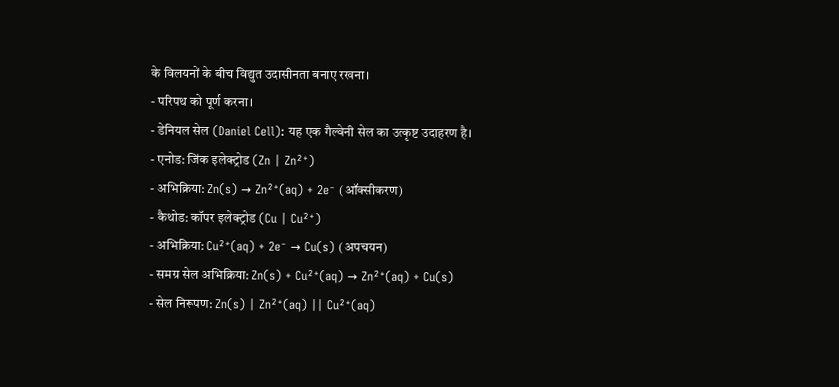के विलयनों के बीच विद्युत उदासीनता बनाए रखना।
- परिपथ को पूर्ण करना।
- डेनियल सेल (Daniel Cell): यह एक गैल्वेनी सेल का उत्कृष्ट उदाहरण है।
- एनोड: जिंक इलेक्ट्रोड (Zn | Zn²⁺)
- अभिक्रिया: Zn(s) → Zn²⁺(aq) + 2e⁻ (ऑक्सीकरण)
- कैथोड: कॉपर इलेक्ट्रोड (Cu | Cu²⁺)
- अभिक्रिया: Cu²⁺(aq) + 2e⁻ → Cu(s) (अपचयन)
- समग्र सेल अभिक्रिया: Zn(s) + Cu²⁺(aq) → Zn²⁺(aq) + Cu(s)
- सेल निरूपण: Zn(s) | Zn²⁺(aq) || Cu²⁺(aq)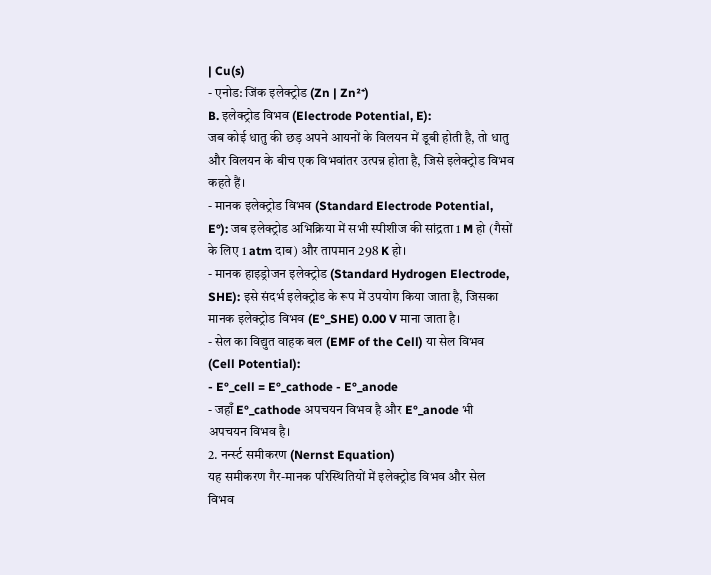| Cu(s)
- एनोड: जिंक इलेक्ट्रोड (Zn | Zn²⁺)
B. इलेक्ट्रोड विभव (Electrode Potential, E):
जब कोई धातु की छड़ अपने आयनों के विलयन में डूबी होती है, तो धातु और विलयन के बीच एक विभवांतर उत्पन्न होता है, जिसे इलेक्ट्रोड विभव कहते हैं।
- मानक इलेक्ट्रोड विभव (Standard Electrode Potential, E°): जब इलेक्ट्रोड अभिक्रिया में सभी स्पीशीज की सांद्रता 1 M हो (गैसों के लिए 1 atm दाब) और तापमान 298 K हो।
- मानक हाइड्रोजन इलेक्ट्रोड (Standard Hydrogen Electrode, SHE): इसे संदर्भ इलेक्ट्रोड के रूप में उपयोग किया जाता है, जिसका मानक इलेक्ट्रोड विभव (E°_SHE) 0.00 V माना जाता है।
- सेल का विद्युत वाहक बल (EMF of the Cell) या सेल विभव (Cell Potential):
- E°_cell = E°_cathode - E°_anode
- जहाँ E°_cathode अपचयन विभव है और E°_anode भी अपचयन विभव है।
2. नर्न्स्ट समीकरण (Nernst Equation)
यह समीकरण गैर-मानक परिस्थितियों में इलेक्ट्रोड विभव और सेल विभव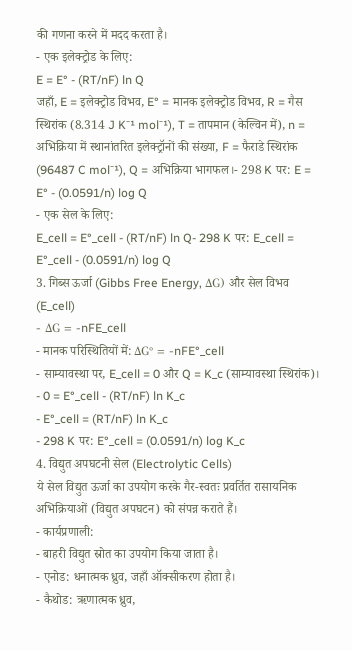की गणना करने में मदद करता है।
- एक इलेक्ट्रोड के लिए:
E = E° - (RT/nF) ln Q
जहाँ, E = इलेक्ट्रोड विभव, E° = मानक इलेक्ट्रोड विभव, R = गैस स्थिरांक (8.314 J K⁻¹ mol⁻¹), T = तापमान (केल्विन में), n = अभिक्रिया में स्थानांतरित इलेक्ट्रॉनों की संख्या, F = फैराडे स्थिरांक (96487 C mol⁻¹), Q = अभिक्रिया भागफल।- 298 K पर: E = E° - (0.0591/n) log Q
- एक सेल के लिए:
E_cell = E°_cell - (RT/nF) ln Q- 298 K पर: E_cell = E°_cell - (0.0591/n) log Q
3. गिब्स ऊर्जा (Gibbs Free Energy, ΔG) और सेल विभव (E_cell)
- ΔG = -nFE_cell
- मानक परिस्थितियों में: ΔG° = -nFE°_cell
- साम्यावस्था पर, E_cell = 0 और Q = K_c (साम्यावस्था स्थिरांक)।
- 0 = E°_cell - (RT/nF) ln K_c
- E°_cell = (RT/nF) ln K_c
- 298 K पर: E°_cell = (0.0591/n) log K_c
4. विद्युत अपघटनी सेल (Electrolytic Cells)
ये सेल विद्युत ऊर्जा का उपयोग करके गैर-स्वतः प्रवर्तित रासायनिक अभिक्रियाओं (विद्युत अपघटन) को संपन्न कराते हैं।
- कार्यप्रणाली:
- बाहरी विद्युत स्रोत का उपयोग किया जाता है।
- एनोड: धनात्मक ध्रुव, जहाँ ऑक्सीकरण होता है।
- कैथोड: ऋणात्मक ध्रुव,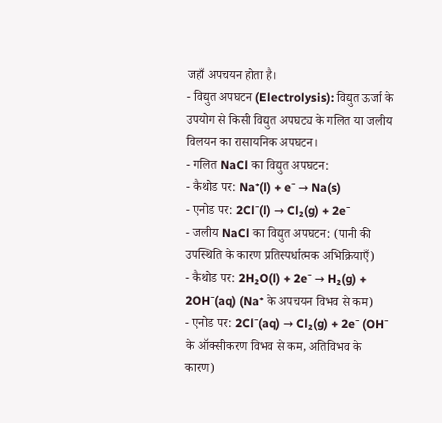जहाँ अपचयन होता है।
- विद्युत अपघटन (Electrolysis): विद्युत ऊर्जा के उपयोग से किसी विद्युत अपघट्य के गलित या जलीय विलयन का रासायनिक अपघटन।
- गलित NaCl का विद्युत अपघटन:
- कैथोड पर: Na⁺(l) + e⁻ → Na(s)
- एनोड पर: 2Cl⁻(l) → Cl₂(g) + 2e⁻
- जलीय NaCl का विद्युत अपघटन: (पानी की उपस्थिति के कारण प्रतिस्पर्धात्मक अभिक्रियाएँ)
- कैथोड पर: 2H₂O(l) + 2e⁻ → H₂(g) + 2OH⁻(aq) (Na⁺ के अपचयन विभव से कम)
- एनोड पर: 2Cl⁻(aq) → Cl₂(g) + 2e⁻ (OH⁻ के ऑक्सीकरण विभव से कम, अतिविभव के कारण)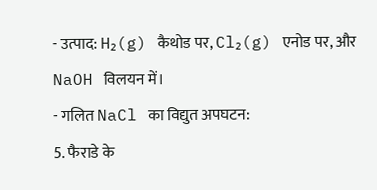- उत्पाद: H₂(g) कैथोड पर, Cl₂(g) एनोड पर, और NaOH विलयन में।
- गलित NaCl का विद्युत अपघटन:
5. फैराडे के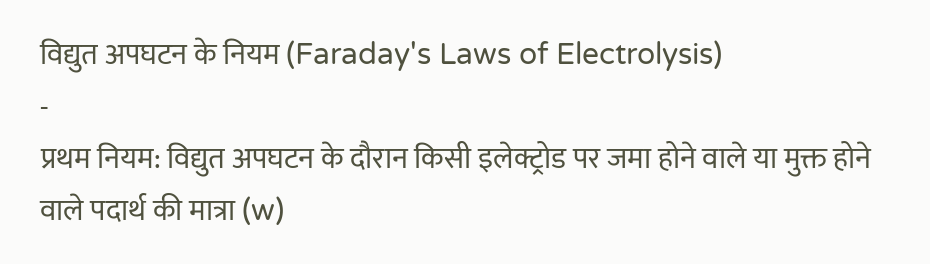विद्युत अपघटन के नियम (Faraday's Laws of Electrolysis)
-
प्रथम नियम: विद्युत अपघटन के दौरान किसी इलेक्ट्रोड पर जमा होने वाले या मुक्त होने वाले पदार्थ की मात्रा (w)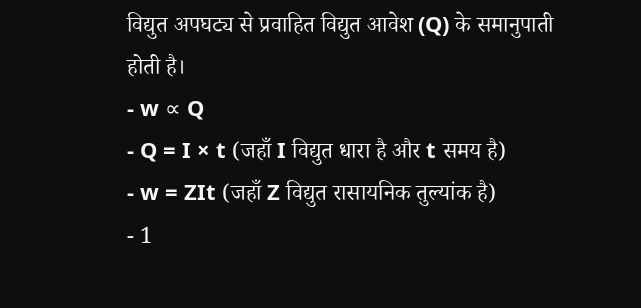विद्युत अपघट्य से प्रवाहित विद्युत आवेश (Q) के समानुपाती होती है।
- w ∝ Q
- Q = I × t (जहाँ I विद्युत धारा है और t समय है)
- w = ZIt (जहाँ Z विद्युत रासायनिक तुल्यांक है)
- 1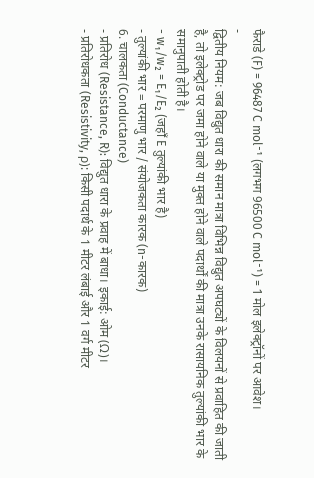फैराडे (F) = 96487 C mol⁻¹ (लगभग 96500 C mol⁻¹) = 1 मोल इलेक्ट्रॉनों पर आवेश।
-
द्वितीय नियम: जब विद्युत धारा की समान मात्रा विभिन्न विद्युत अपघट्यों के विलयनों से प्रवाहित की जाती है, तो इलेक्ट्रोड पर जमा होने वाले या मुक्त होने वाले पदार्थों की मात्रा उनके रासायनिक तुल्यांकी भार के समानुपाती होती है।
- w₁/w₂ = E₁/E₂ (जहाँ E तुल्यांकी भार है)
- तुल्यांकी भार = परमाणु भार / संयोजकता कारक (n-कारक)
6. चालकता (Conductance)
- प्रतिरोध (Resistance, R): विद्युत धारा के प्रवाह में बाधा। इकाई: ओम (Ω)।
- प्रतिरोधकता (Resistivity, ρ): किसी पदार्थ के 1 मीटर लंबाई और 1 वर्ग मीटर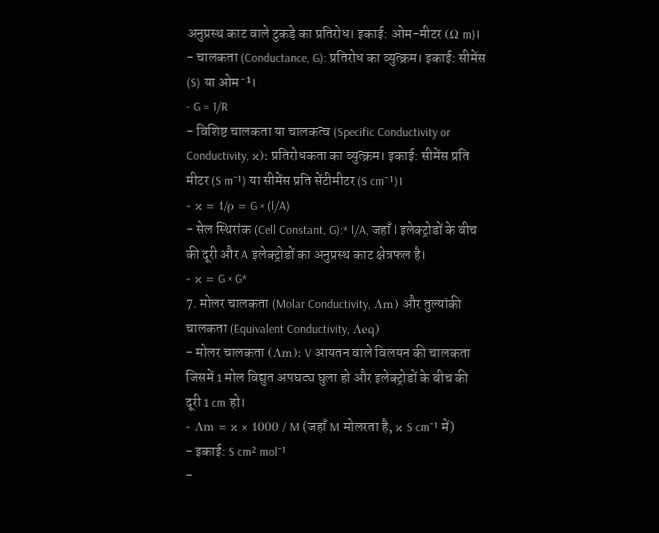अनुप्रस्थ काट वाले टुकड़े का प्रतिरोध। इकाई: ओम-मीटर (Ω m)।
- चालकता (Conductance, G): प्रतिरोध का व्युत्क्रम। इकाई: सीमेंस (S) या ओम⁻¹।
- G = 1/R
- विशिष्ट चालकता या चालकत्व (Specific Conductivity or Conductivity, κ): प्रतिरोधकता का व्युत्क्रम। इकाई: सीमेंस प्रति मीटर (S m⁻¹) या सीमेंस प्रति सेंटीमीटर (S cm⁻¹)।
- κ = 1/ρ = G × (l/A)
- सेल स्थिरांक (Cell Constant, G):* l/A, जहाँ l इलेक्ट्रोडों के बीच की दूरी और A इलेक्ट्रोडों का अनुप्रस्थ काट क्षेत्रफल है।
- κ = G × G*
7. मोलर चालकता (Molar Conductivity, Λm) और तुल्यांकी चालकता (Equivalent Conductivity, Λeq)
- मोलर चालकता (Λm): V आयतन वाले विलयन की चालकता जिसमें 1 मोल विद्युत अपघट्य घुला हो और इलेक्ट्रोडों के बीच की दूरी 1 cm हो।
- Λm = κ × 1000 / M (जहाँ M मोलरता है, κ S cm⁻¹ में)
- इकाई: S cm² mol⁻¹
-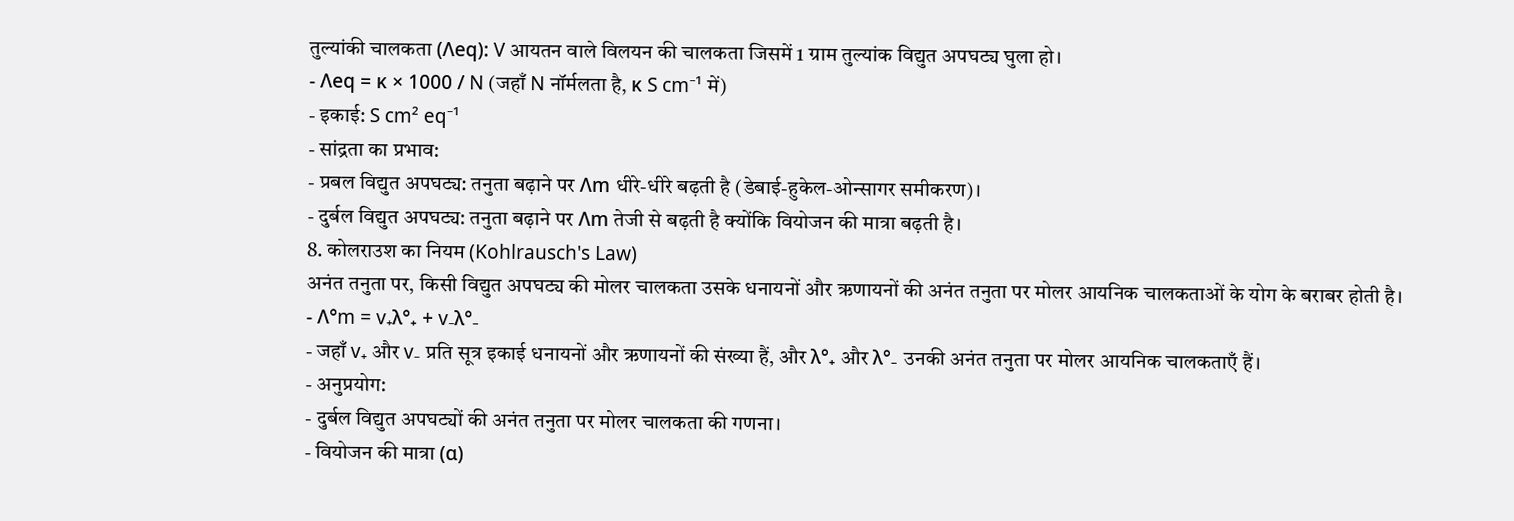तुल्यांकी चालकता (Λeq): V आयतन वाले विलयन की चालकता जिसमें 1 ग्राम तुल्यांक विद्युत अपघट्य घुला हो।
- Λeq = κ × 1000 / N (जहाँ N नॉर्मलता है, κ S cm⁻¹ में)
- इकाई: S cm² eq⁻¹
- सांद्रता का प्रभाव:
- प्रबल विद्युत अपघट्य: तनुता बढ़ाने पर Λm धीरे-धीरे बढ़ती है (डेबाई-हुकेल-ओन्सागर समीकरण)।
- दुर्बल विद्युत अपघट्य: तनुता बढ़ाने पर Λm तेजी से बढ़ती है क्योंकि वियोजन की मात्रा बढ़ती है।
8. कोलराउश का नियम (Kohlrausch's Law)
अनंत तनुता पर, किसी विद्युत अपघट्य की मोलर चालकता उसके धनायनों और ऋणायनों की अनंत तनुता पर मोलर आयनिक चालकताओं के योग के बराबर होती है।
- Λ°m = v₊λ°₊ + v₋λ°₋
- जहाँ v₊ और v₋ प्रति सूत्र इकाई धनायनों और ऋणायनों की संख्या हैं, और λ°₊ और λ°₋ उनकी अनंत तनुता पर मोलर आयनिक चालकताएँ हैं।
- अनुप्रयोग:
- दुर्बल विद्युत अपघट्यों की अनंत तनुता पर मोलर चालकता की गणना।
- वियोजन की मात्रा (α)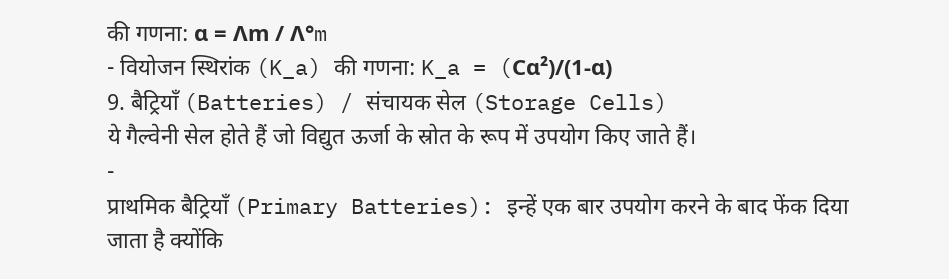की गणना: α = Λm / Λ°m
- वियोजन स्थिरांक (K_a) की गणना: K_a = (Cα²)/(1-α)
9. बैट्रियाँ (Batteries) / संचायक सेल (Storage Cells)
ये गैल्वेनी सेल होते हैं जो विद्युत ऊर्जा के स्रोत के रूप में उपयोग किए जाते हैं।
-
प्राथमिक बैट्रियाँ (Primary Batteries): इन्हें एक बार उपयोग करने के बाद फेंक दिया जाता है क्योंकि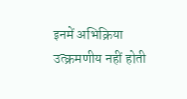इनमें अभिक्रिया उत्क्रमणीय नहीं होती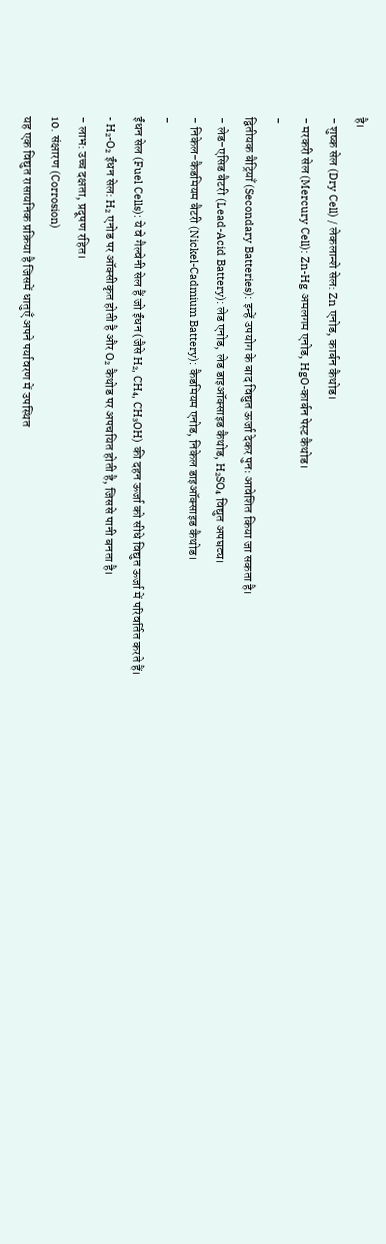है।
- शुष्क सेल (Dry Cell) / लेकलान्शे सेल: Zn एनोड, कार्बन कैथोड।
- मरकरी सेल (Mercury Cell): Zn-Hg अमलगम एनोड, HgO-कार्बन पेस्ट कैथोड।
-
द्वितीयक बैट्रियाँ (Secondary Batteries): इन्हें उपयोग के बाद विद्युत ऊर्जा देकर पुनः आवेशित किया जा सकता है।
- लेड-एसिड बैटरी (Lead-Acid Battery): लेड एनोड, लेड डाइऑक्साइड कैथोड, H₂SO₄ विद्युत अपघट्य।
- निकेल-कैडमियम बैटरी (Nickel-Cadmium Battery): कैडमियम एनोड, निकेल डाइऑक्साइड कैथोड।
-
ईंधन सेल (Fuel Cells): ये वे गैल्वेनी सेल हैं जो ईंधन (जैसे H₂, CH₄, CH₃OH) की दहन ऊर्जा को सीधे विद्युत ऊर्जा में परिवर्तित करते हैं।
- H₂-O₂ ईंधन सेल: H₂ एनोड पर ऑक्सीकृत होती है और O₂ कैथोड पर अपचयित होती है, जिससे पानी बनता है।
- लाभ: उच्च दक्षता, प्रदूषण रहित।
10. संक्षारण (Corrosion)
यह एक विद्युत रासायनिक प्रक्रिया है जिसमें धातुएँ अपने पर्यावरण में उपस्थित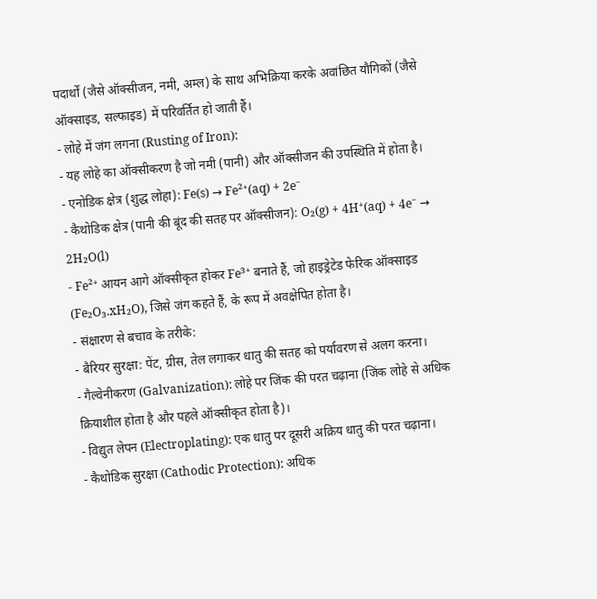पदार्थों (जैसे ऑक्सीजन, नमी, अम्ल) के साथ अभिक्रिया करके अवांछित यौगिकों (जैसे ऑक्साइड, सल्फाइड) में परिवर्तित हो जाती हैं।
- लोहे में जंग लगना (Rusting of Iron):
- यह लोहे का ऑक्सीकरण है जो नमी (पानी) और ऑक्सीजन की उपस्थिति में होता है।
- एनोडिक क्षेत्र (शुद्ध लोहा): Fe(s) → Fe²⁺(aq) + 2e⁻
- कैथोडिक क्षेत्र (पानी की बूंद की सतह पर ऑक्सीजन): O₂(g) + 4H⁺(aq) + 4e⁻ → 2H₂O(l)
- Fe²⁺ आयन आगे ऑक्सीकृत होकर Fe³⁺ बनाते हैं, जो हाइड्रेटेड फेरिक ऑक्साइड (Fe₂O₃.xH₂O), जिसे जंग कहते हैं, के रूप में अवक्षेपित होता है।
- संक्षारण से बचाव के तरीके:
- बैरियर सुरक्षा: पेंट, ग्रीस, तेल लगाकर धातु की सतह को पर्यावरण से अलग करना।
- गैल्वेनीकरण (Galvanization): लोहे पर जिंक की परत चढ़ाना (जिंक लोहे से अधिक क्रियाशील होता है और पहले ऑक्सीकृत होता है)।
- विद्युत लेपन (Electroplating): एक धातु पर दूसरी अक्रिय धातु की परत चढ़ाना।
- कैथोडिक सुरक्षा (Cathodic Protection): अधिक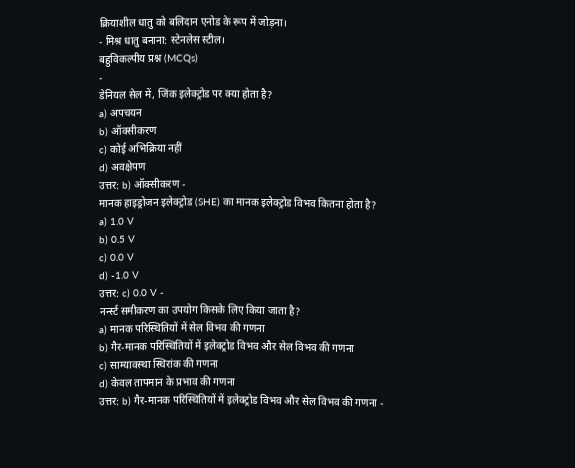क्रियाशील धातु को बलिदान एनोड के रूप में जोड़ना।
- मिश्र धातु बनाना: स्टेनलेस स्टील।
बहुविकल्पीय प्रश्न (MCQs)
-
डेनियल सेल में, जिंक इलेक्ट्रोड पर क्या होता है?
a) अपचयन
b) ऑक्सीकरण
c) कोई अभिक्रिया नहीं
d) अवक्षेपण
उत्तर: b) ऑक्सीकरण -
मानक हाइड्रोजन इलेक्ट्रोड (SHE) का मानक इलेक्ट्रोड विभव कितना होता है?
a) 1.0 V
b) 0.5 V
c) 0.0 V
d) -1.0 V
उत्तर: c) 0.0 V -
नर्न्स्ट समीकरण का उपयोग किसके लिए किया जाता है?
a) मानक परिस्थितियों में सेल विभव की गणना
b) गैर-मानक परिस्थितियों में इलेक्ट्रोड विभव और सेल विभव की गणना
c) साम्यावस्था स्थिरांक की गणना
d) केवल तापमान के प्रभाव की गणना
उत्तर: b) गैर-मानक परिस्थितियों में इलेक्ट्रोड विभव और सेल विभव की गणना -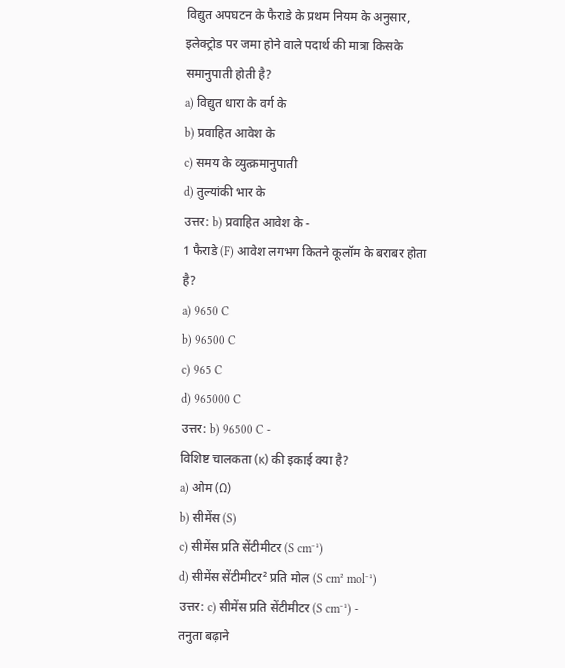विद्युत अपघटन के फैराडे के प्रथम नियम के अनुसार, इलेक्ट्रोड पर जमा होने वाले पदार्थ की मात्रा किसके समानुपाती होती है?
a) विद्युत धारा के वर्ग के
b) प्रवाहित आवेश के
c) समय के व्युत्क्रमानुपाती
d) तुल्यांकी भार के
उत्तर: b) प्रवाहित आवेश के -
1 फैराडे (F) आवेश लगभग कितने कूलॉम के बराबर होता है?
a) 9650 C
b) 96500 C
c) 965 C
d) 965000 C
उत्तर: b) 96500 C -
विशिष्ट चालकता (κ) की इकाई क्या है?
a) ओम (Ω)
b) सीमेंस (S)
c) सीमेंस प्रति सेंटीमीटर (S cm⁻¹)
d) सीमेंस सेंटीमीटर² प्रति मोल (S cm² mol⁻¹)
उत्तर: c) सीमेंस प्रति सेंटीमीटर (S cm⁻¹) -
तनुता बढ़ाने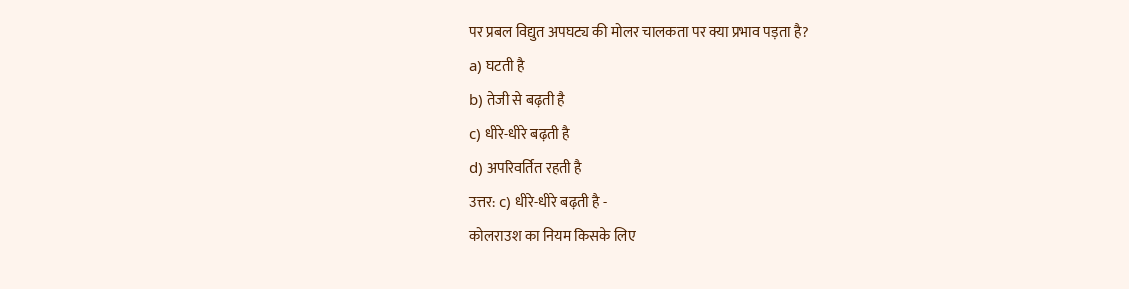पर प्रबल विद्युत अपघट्य की मोलर चालकता पर क्या प्रभाव पड़ता है?
a) घटती है
b) तेजी से बढ़ती है
c) धीरे-धीरे बढ़ती है
d) अपरिवर्तित रहती है
उत्तर: c) धीरे-धीरे बढ़ती है -
कोलराउश का नियम किसके लिए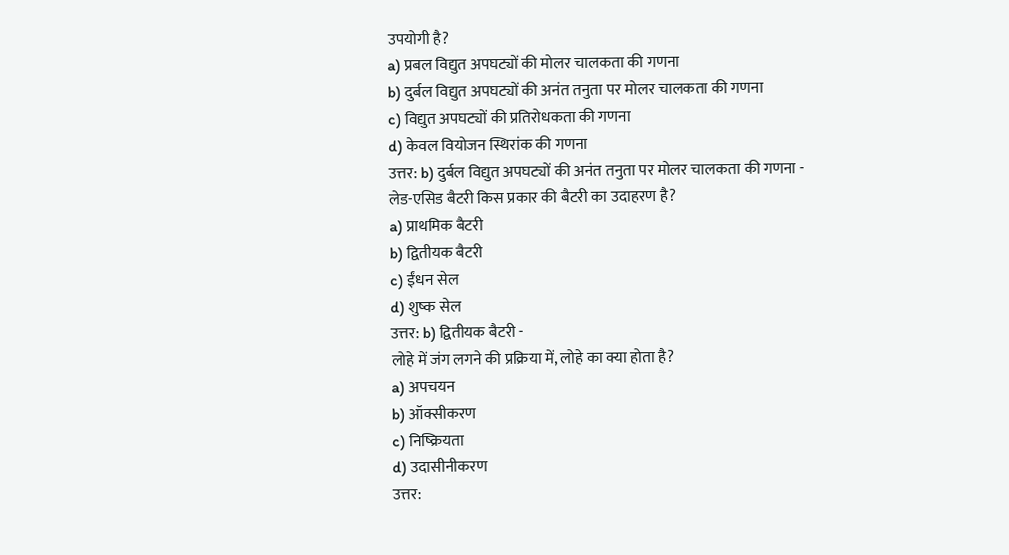उपयोगी है?
a) प्रबल विद्युत अपघट्यों की मोलर चालकता की गणना
b) दुर्बल विद्युत अपघट्यों की अनंत तनुता पर मोलर चालकता की गणना
c) विद्युत अपघट्यों की प्रतिरोधकता की गणना
d) केवल वियोजन स्थिरांक की गणना
उत्तर: b) दुर्बल विद्युत अपघट्यों की अनंत तनुता पर मोलर चालकता की गणना -
लेड-एसिड बैटरी किस प्रकार की बैटरी का उदाहरण है?
a) प्राथमिक बैटरी
b) द्वितीयक बैटरी
c) ईंधन सेल
d) शुष्क सेल
उत्तर: b) द्वितीयक बैटरी -
लोहे में जंग लगने की प्रक्रिया में, लोहे का क्या होता है?
a) अपचयन
b) ऑक्सीकरण
c) निष्क्रियता
d) उदासीनीकरण
उत्तर: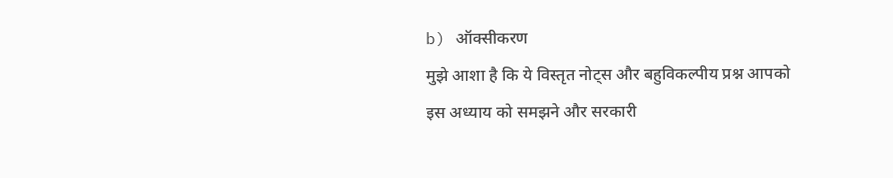b) ऑक्सीकरण
मुझे आशा है कि ये विस्तृत नोट्स और बहुविकल्पीय प्रश्न आपको इस अध्याय को समझने और सरकारी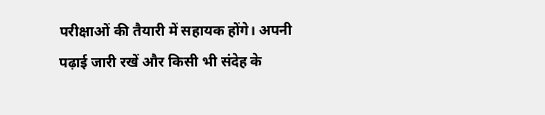परीक्षाओं की तैयारी में सहायक होंगे। अपनी पढ़ाई जारी रखें और किसी भी संदेह के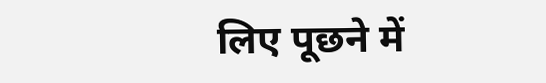लिए पूछने में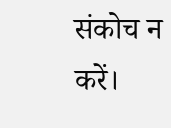संकोच न करें।